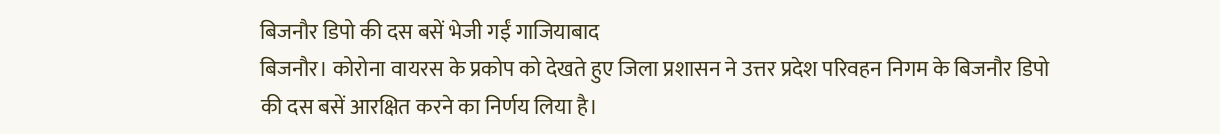बिजनौर डिपो की दस बसें भेजी गईं गाजियाबाद
बिजनौर। कोरोना वायरस के प्रकोप को देखते हुए जिला प्रशासन ने उत्तर प्रदेश परिवहन निगम के बिजनौर डिपो की दस बसें आरक्षित करने का निर्णय लिया है।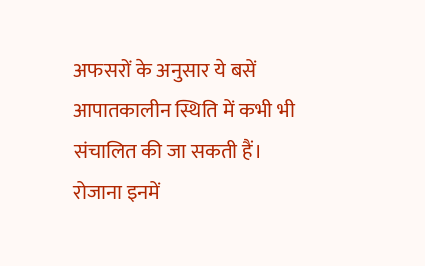अफसरों के अनुसार ये बसें आपातकालीन स्थिति में कभी भी संचालित की जा सकती हैं। रोजाना इनमें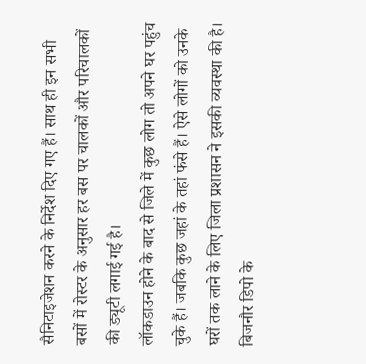सैनिटाइजेशन करने के निर्देश दिए गए हैं। साथ ही इन सभी बसों में रोस्टर के अनुसार हर बस पर चालकों और परिचालकों की ड्यूटी लगाई गई है।
लॉकडाउन होने के बाद से जिले में कुछ लोग तो अपने घर पहुंच चुके हैं। जबकि कुछ जहां के तहां फंसे हैं। ऐसे लोगों को उनके घरों तक लाने के लिए जिला प्रशासन ने इसकी व्यवस्था की है। बिजनौर डिपो के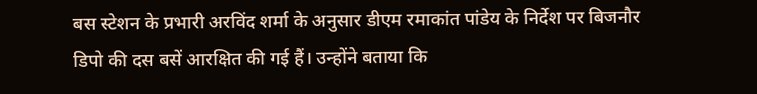बस स्टेशन के प्रभारी अरविंद शर्मा के अनुसार डीएम रमाकांत पांडेय के निर्देश पर बिजनौर डिपो की दस बसें आरक्षित की गई हैं। उन्होंने बताया कि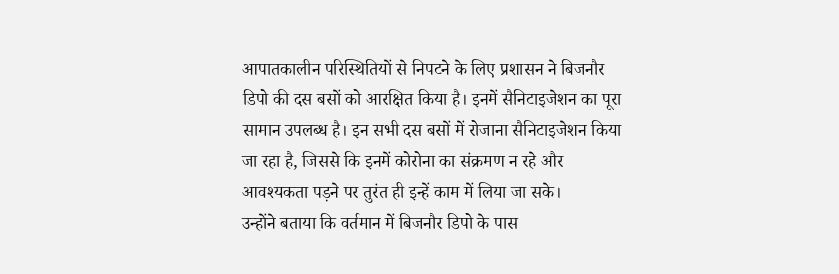आपातकालीन परिस्थितियों से निपटने के लिए प्रशासन ने बिजनौर डिपो की दस बसों को आरक्षित किया है। इनमें सैनिटाइजेशन का पूरा सामान उपलब्ध है। इन सभी दस बसों में रोजाना सैनिटाइजेशन किया जा रहा है, जिससे कि इनमें कोरोना का संक्रमण न रहे और आवश्यकता पड़ने पर तुरंत ही इन्हें काम में लिया जा सके।
उन्होंने बताया कि वर्तमान में बिजनौर डिपो के पास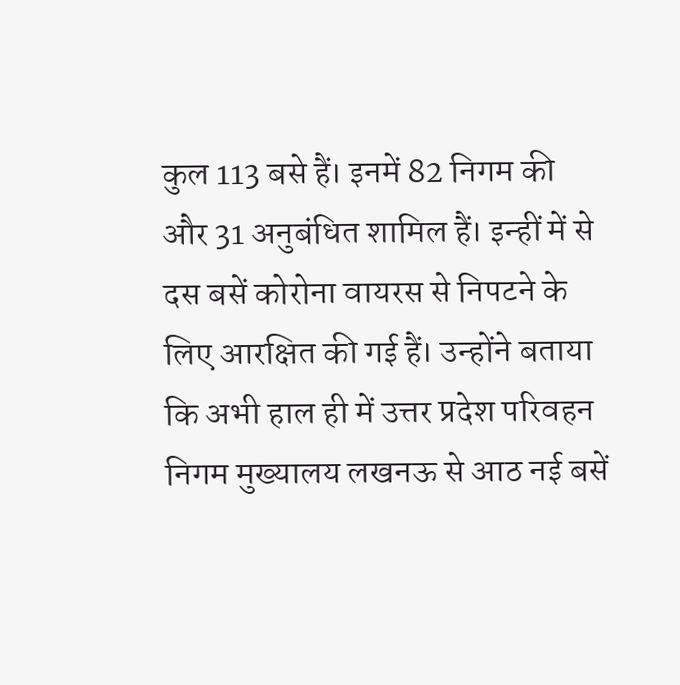कुल 113 बसे हैं। इनमें 82 निगम की और 31 अनुबंधित शामिल हैं। इन्हीं में से दस बसें कोरोना वायरस से निपटने के लिए आरक्षित की गई हैं। उन्होंने बताया कि अभी हाल ही में उत्तर प्रदेश परिवहन निगम मुख्यालय लखनऊ से आठ नई बसें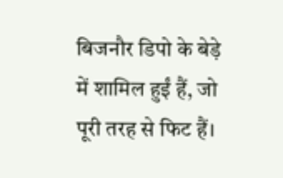बिजनौर डिपो के बेड़े में शामिल हुईं हैं, जो पूरी तरह से फिट हैं।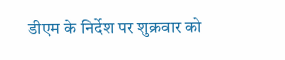डीएम के निर्देश पर शुक्रवार को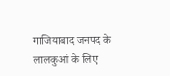गाजियाबाद जनपद के लालकुआं के लिए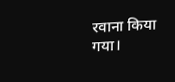रवाना किया गया।